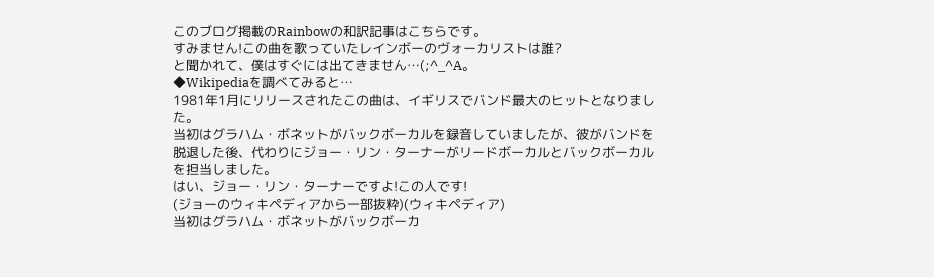このブログ掲載のRainbowの和訳記事はこちらです。
すみません!この曲を歌っていたレインボーのヴォーカリストは誰?
と聞かれて、僕はすぐには出てきません…(;^_^A。
◆Wikipediaを調べてみると…
1981年1月にリリースされたこの曲は、イギリスでバンド最大のヒットとなりました。
当初はグラハム・ボネットがバックボーカルを録音していましたが、彼がバンドを脱退した後、代わりにジョー・リン・ターナーがリードボーカルとバックボーカルを担当しました。
はい、ジョー・リン・ターナーですよ!この人です!
(ジョーのウィキペディアから一部抜粋)(ウィキペディア)
当初はグラハム・ボネットがバックボーカ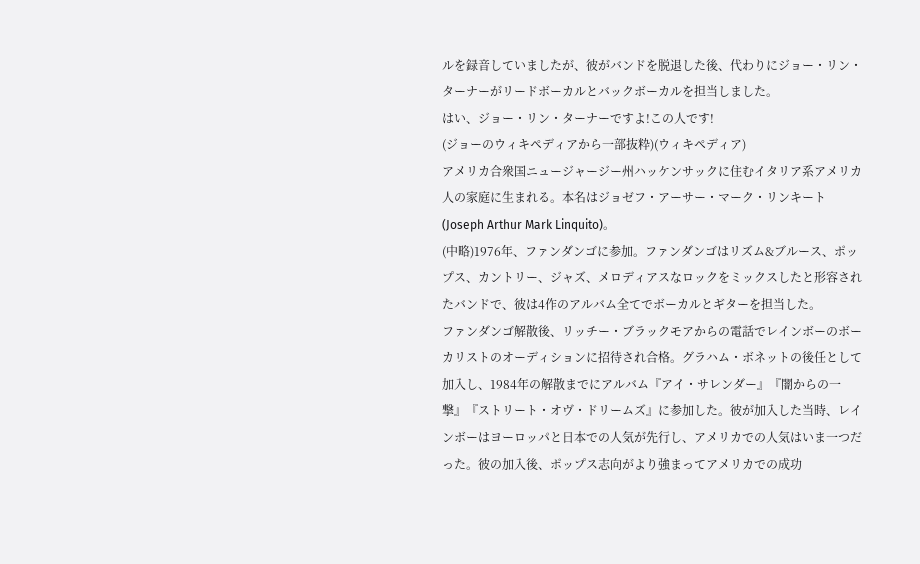ルを録音していましたが、彼がバンドを脱退した後、代わりにジョー・リン・ターナーがリードボーカルとバックボーカルを担当しました。
はい、ジョー・リン・ターナーですよ!この人です!
(ジョーのウィキペディアから一部抜粋)(ウィキペディア)
アメリカ合衆国ニュージャージー州ハッケンサックに住むイタリア系アメリカ人の家庭に生まれる。本名はジョゼフ・アーサー・マーク・リンキート(Joseph Arthur Mark Linquito)。
(中略)1976年、ファンダンゴに参加。ファンダンゴはリズム&ブルース、ポップス、カントリー、ジャズ、メロディアスなロックをミックスしたと形容されたバンドで、彼は4作のアルバム全てでボーカルとギターを担当した。
ファンダンゴ解散後、リッチー・ブラックモアからの電話でレインボーのボーカリストのオーディションに招待され合格。グラハム・ボネットの後任として加入し、1984年の解散までにアルバム『アイ・サレンダー』『闇からの一撃』『ストリート・オヴ・ドリームズ』に参加した。彼が加入した当時、レインボーはヨーロッパと日本での人気が先行し、アメリカでの人気はいま一つだった。彼の加入後、ポップス志向がより強まってアメリカでの成功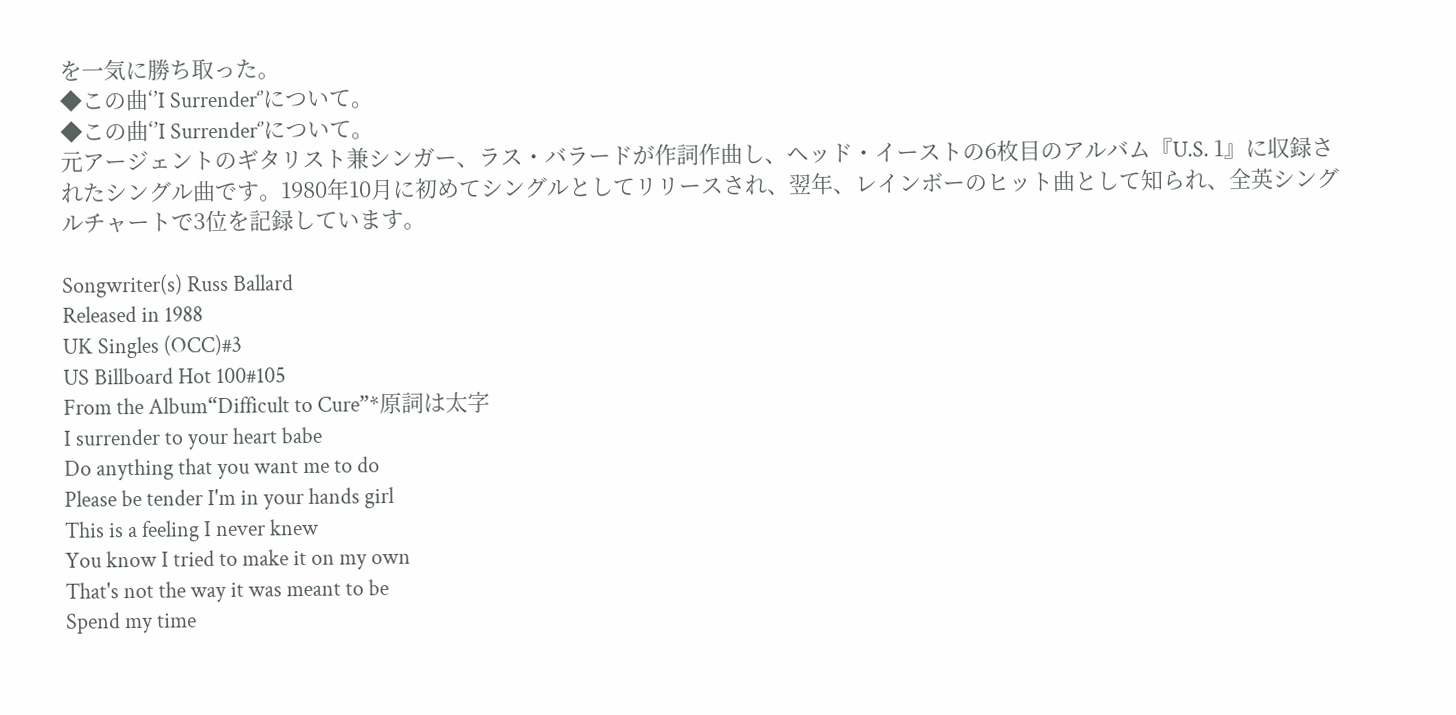を一気に勝ち取った。
◆この曲‘’I Surrender‘’について。
◆この曲‘’I Surrender‘’について。
元アージェントのギタリスト兼シンガー、ラス・バラードが作詞作曲し、ヘッド・イーストの6枚目のアルバム『U.S. 1』に収録されたシングル曲です。1980年10月に初めてシングルとしてリリースされ、翌年、レインボーのヒット曲として知られ、全英シングルチャートで3位を記録しています。

Songwriter(s) Russ Ballard
Released in 1988
UK Singles (OCC)#3
US Billboard Hot 100#105
From the Album“Difficult to Cure”*原詞は太字
I surrender to your heart babe
Do anything that you want me to do
Please be tender I'm in your hands girl
This is a feeling I never knew
You know I tried to make it on my own
That's not the way it was meant to be
Spend my time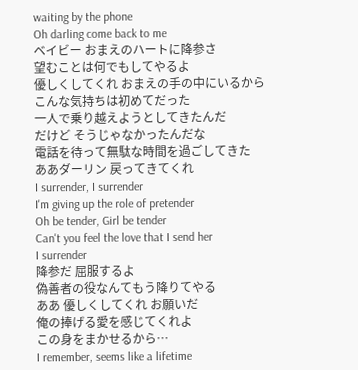waiting by the phone
Oh darling come back to me
ベイビー おまえのハートに降参さ
望むことは何でもしてやるよ
優しくしてくれ おまえの手の中にいるから
こんな気持ちは初めてだった
一人で乗り越えようとしてきたんだ
だけど そうじゃなかったんだな
電話を待って無駄な時間を過ごしてきた
ああダーリン 戻ってきてくれ
I surrender, I surrender
I'm giving up the role of pretender
Oh be tender, Girl be tender
Can't you feel the love that I send her
I surrender
降参だ 屈服するよ
偽善者の役なんてもう降りてやる
ああ 優しくしてくれ お願いだ
俺の捧げる愛を感じてくれよ
この身をまかせるから…
I remember, seems like a lifetime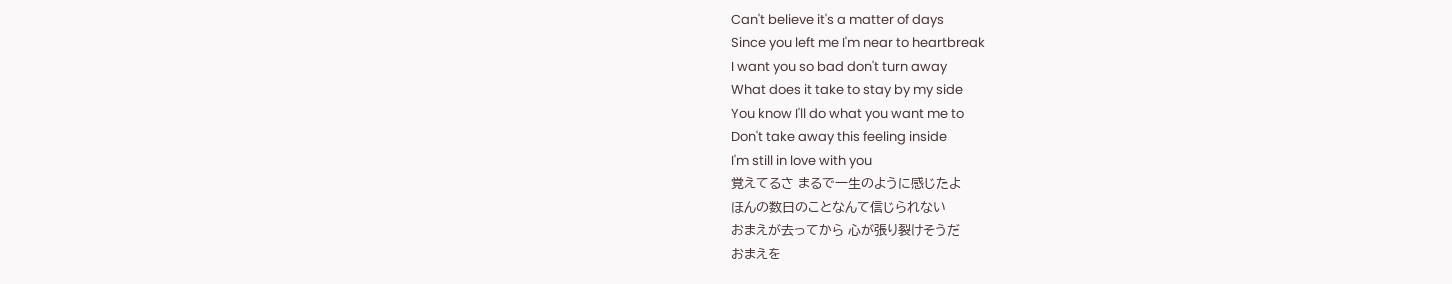Can't believe it's a matter of days
Since you left me I'm near to heartbreak
I want you so bad don't turn away
What does it take to stay by my side
You know I'll do what you want me to
Don't take away this feeling inside
I'm still in love with you
覚えてるさ まるで一生のように感じたよ
ほんの数日のことなんて信じられない
おまえが去ってから 心が張り裂けそうだ
おまえを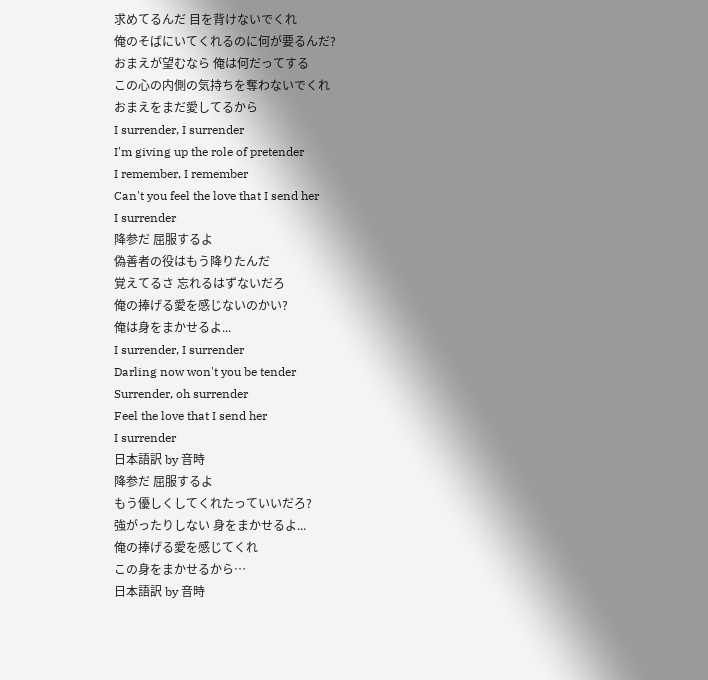求めてるんだ 目を背けないでくれ
俺のそばにいてくれるのに何が要るんだ?
おまえが望むなら 俺は何だってする
この心の内側の気持ちを奪わないでくれ
おまえをまだ愛してるから
I surrender, I surrender
I'm giving up the role of pretender
I remember, I remember
Can't you feel the love that I send her
I surrender
降参だ 屈服するよ
偽善者の役はもう降りたんだ
覚えてるさ 忘れるはずないだろ
俺の捧げる愛を感じないのかい?
俺は身をまかせるよ...
I surrender, I surrender
Darling now won't you be tender
Surrender, oh surrender
Feel the love that I send her
I surrender
日本語訳 by 音時
降参だ 屈服するよ
もう優しくしてくれたっていいだろ?
強がったりしない 身をまかせるよ...
俺の捧げる愛を感じてくれ
この身をまかせるから…
日本語訳 by 音時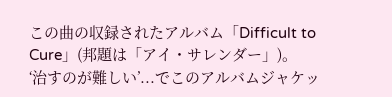この曲の収録されたアルバム「Difficult to Cure」(邦題は「アイ・サレンダー」)。
‘治すのが難しい’...でこのアルバムジャケッ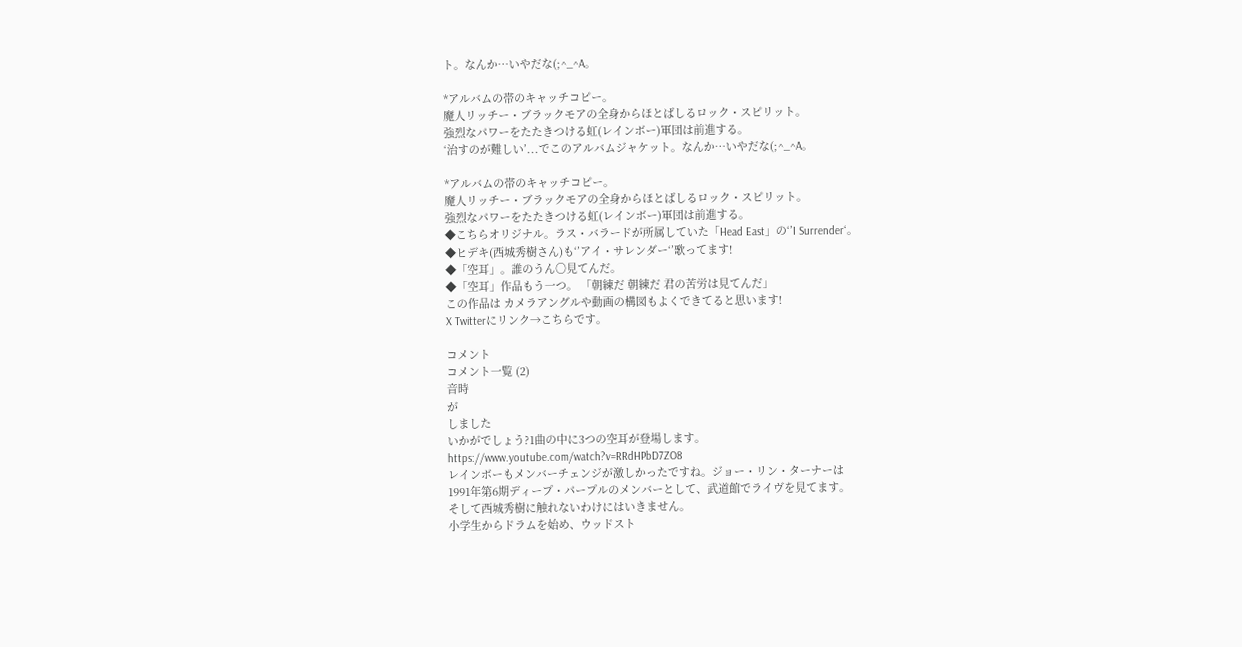ト。なんか…いやだな(;^_^A。

*アルバムの帯のキャッチコピー。
魔人リッチー・ブラックモアの全身からほとばしるロック・スピリット。
強烈なパワーをたたきつける虹(レインボー)軍団は前進する。
‘治すのが難しい’...でこのアルバムジャケット。なんか…いやだな(;^_^A。

*アルバムの帯のキャッチコピー。
魔人リッチー・ブラックモアの全身からほとばしるロック・スピリット。
強烈なパワーをたたきつける虹(レインボー)軍団は前進する。
◆こちらオリジナル。ラス・バラードが所属していた「Head East」の‘’I Surrender‘。
◆ヒデキ(西城秀樹さん)も‘’アイ・サレンダー‘’歌ってます!
◆「空耳」。誰のうん〇見てんだ。
◆「空耳」作品もう一つ。 「朝練だ 朝練だ 君の苦労は見てんだ」
この作品は カメラアングルや動画の構図もよくできてると思います!
X Twitterにリンク→こちらです。

コメント
コメント一覧 (2)
音時
が
しました
いかがでしょう?1曲の中に3つの空耳が登場します。
https://www.youtube.com/watch?v=RRdHPbD7ZO8
レインボーもメンバーチェンジが激しかったですね。ジョー・リン・ターナーは
1991年第6期ディープ・パープルのメンバーとして、武道館でライヴを見てます。
そして西城秀樹に触れないわけにはいきません。
小学生からドラムを始め、ウッドスト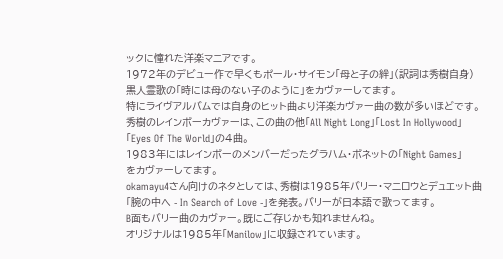ックに憧れた洋楽マニアです。
1972年のデビュー作で早くもポール・サイモン「母と子の絆」(訳詞は秀樹自身)
黒人霊歌の「時には母のない子のように」をカヴァーしてます。
特にライヴアルバムでは自身のヒット曲より洋楽カヴァー曲の数が多いほどです。
秀樹のレインボーカヴァーは、この曲の他「All Night Long」「Lost In Hollywood」
「Eyes Of The World」の4曲。
1983年にはレインボーのメンバーだったグラハム・ボネットの「Night Games」
をカヴァーしてます。
okamayu4さん向けのネタとしては、秀樹は1985年バリー・マニロウとデュエット曲
「腕の中へ - In Search of Love -」を発表。バリーが日本語で歌ってます。
B面もバリー曲のカヴァー。既にご存じかも知れませんね。
オリジナルは1985年「Manilow」に収録されています。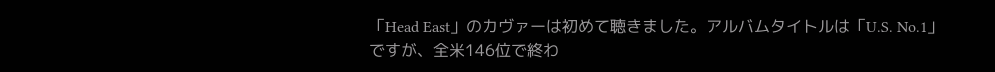「Head East」のカヴァーは初めて聴きました。アルバムタイトルは「U.S. No.1」
ですが、全米146位で終わ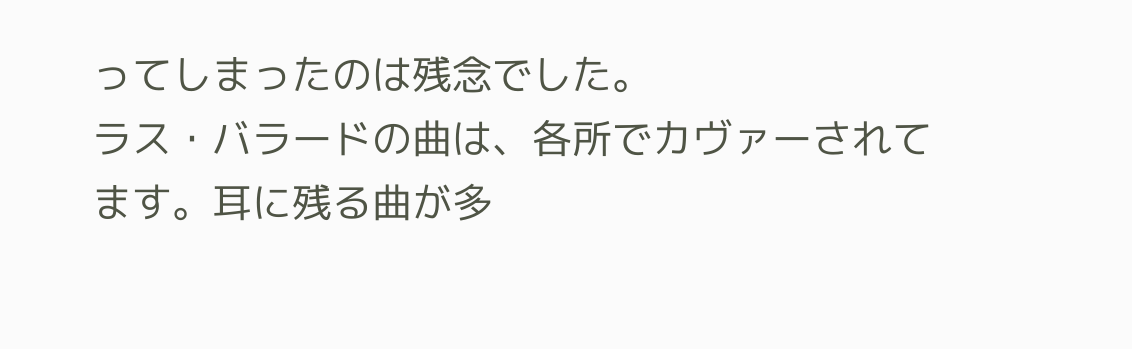ってしまったのは残念でした。
ラス・バラードの曲は、各所でカヴァーされてます。耳に残る曲が多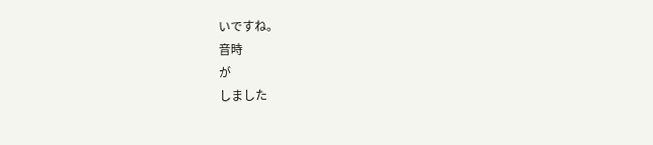いですね。
音時
が
しました